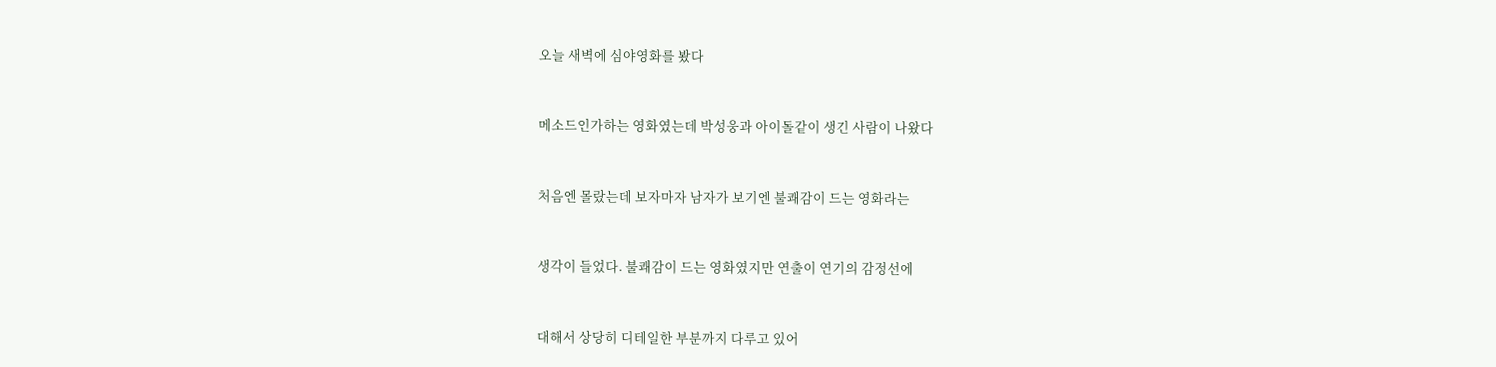오늘 새벽에 심야영화를 봤다


메소드인가하는 영화였는데 박성웅과 아이돌같이 생긴 사람이 나왔다


처음엔 몰랐는데 보자마자 남자가 보기엔 불쾌감이 드는 영화라는


생각이 들었다. 불쾌감이 드는 영화였지만 연출이 연기의 감정선에


대해서 상당히 디테일한 부분까지 다루고 있어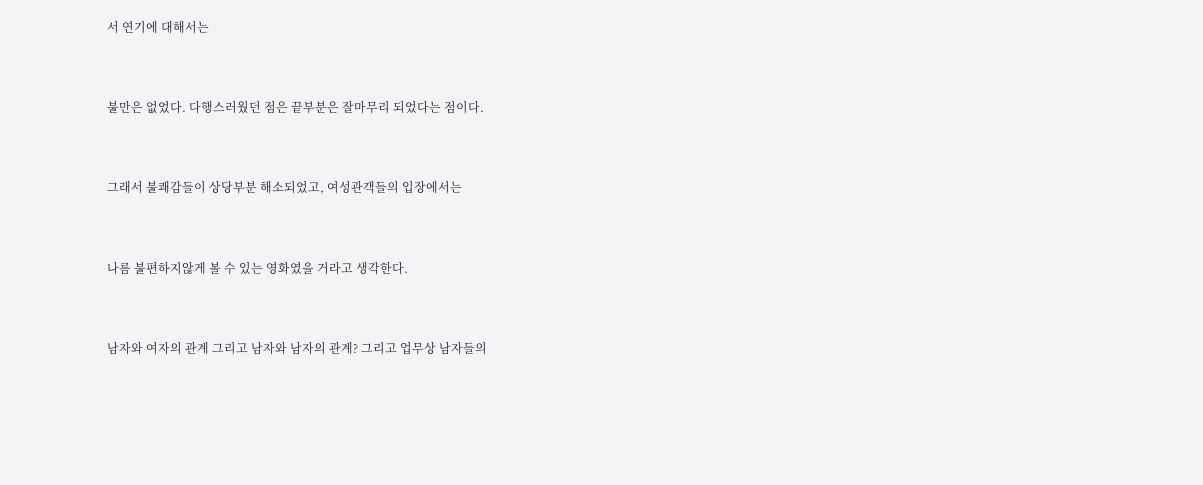서 연기에 대해서는


불만은 없었다. 다행스러웠던 점은 끝부분은 잘마무리 되었다는 점이다.


그래서 불쾌감들이 상당부분 해소되었고, 여성관객들의 입장에서는


나름 불편하지않게 볼 수 있는 영화였을 거라고 생각한다.


남자와 여자의 관계 그리고 남자와 남자의 관계? 그리고 업무상 남자들의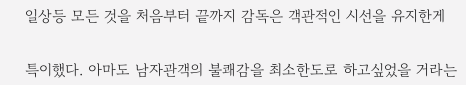일상등 모든 것을 처음부터 끝까지 감독은 객관적인 시선을 유지한게


특이했다. 아마도 남자관객의 불쾌감을 최소한도로 하고싶었을 거라는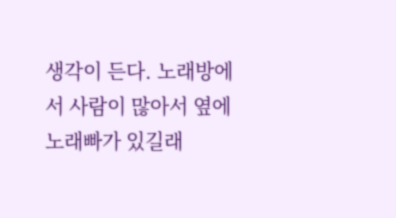생각이 든다. 노래방에서 사람이 많아서 옆에 노래빠가 있길래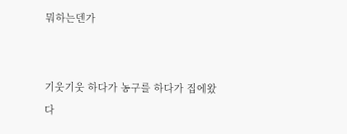뭐하는덴가


기웃기웃 하다가 농구를 하다가 집에왔다